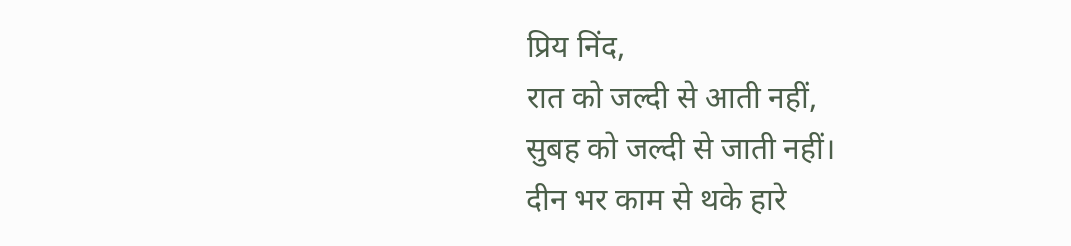प्रिय निंद,
रात को जल्दी से आती नहीं,
सुबह को जल्दी से जाती नहीं।
दीन भर काम से थके हारे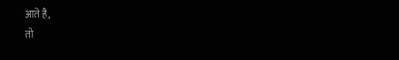आते है,
तो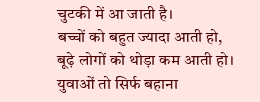चुटकी में आ जाती है।
बच्चों को बहुत ज्यादा आती हो,
बूढ़े लोगों को थोड़ा कम आती हो।
युवाओं तो सिर्फ बहाना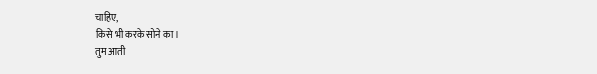चाहिए,
किसे भी करके सोने का।
तुम आती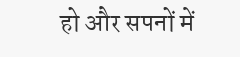हो और सपनों में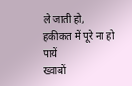ले जाती हो,
हकीकत में पूरे ना हो पायें
ख्वाबों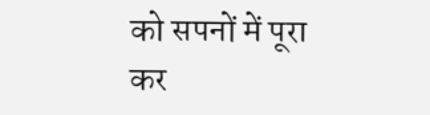को सपनों में पूरा कर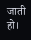जाती हो।